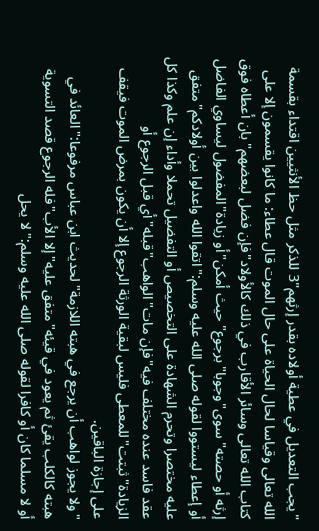"يجب التعديل في عطية أولاده بقدر إرثهم"3 للذكر مثل حظ الأنثيين اقتداء بقسمة الله تعالى وقياسا لحال الحياة على حال الموت قال عطاء: ما كانوا يقسمون إلا على كتاب الله تعالى وسائر الأقارب في ذلك كالأولاد"فإن فضل لبعضهم"بان أعطاه فوق إرثه أو حصته"سوى"وجوبا"برجوع"حيث أمكن"أو زيادة"المفضول ليساوي الفاضل أو إعطاء ليستووا لقوله صلى الله عليه وسلم:"اتقوا الله واعدلوا بين أولادكم"متفق عليه مختصرا وتحرم الشهادة على التخصيص أو التفضيل تحملا وأداء إن علم وكذا كل عقد فاسد عنده مختلف فيه"فإن مات"الواهب"قبله"أي قبل الرجوع أو الزيادة"ثبتت"للمعطى فليس لبقية الورثة الرجوع إلا أن يكون بمرض الموت فيقف على إجازة الباقين.
"ولا يجوز لواهب أن يرجع في هبته اللازمة"لحديث ابن عباس مرفوعا:"العائد في هبته كالكلب يقئ ثم يعود في قيئه"متفق عليه"إلا الأب"فله الرجوع قصد التسوية أو لا مسلما كان أو كافرا لقوله صلى الله عليه وسلم:"لا يحل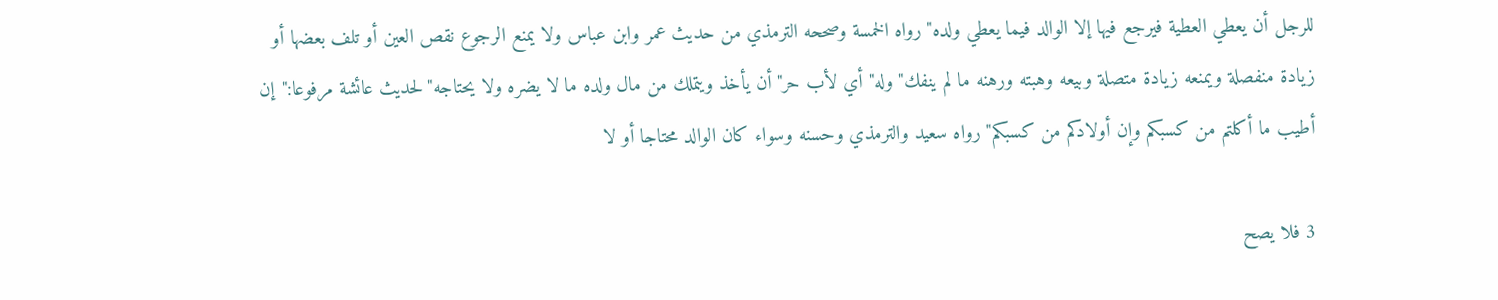للرجل أن يعطي العطية فيرجع فيها إلا الوالد فيما يعطي ولده"رواه الخمسة وصححه الترمذي من حديث عمر وابن عباس ولا يمنع الرجوع نقص العين أو تلف بعضها أو زيادة منفصلة ويمنعه زيادة متصلة وبيعه وهبته ورهنه ما لم ينفك"وله"أي لأب حر"أن يأخذ ويتملك من مال ولده ما لا يضره ولا يحتاجه"لحديث عائشة مرفوعا:"إن أطيب ما أكلتم من كسبكم وإن أولادكم من كسبكم"رواه سعيد والترمذي وحسنه وسواء كان الوالد محتاجا أو لا

3 فلا يصح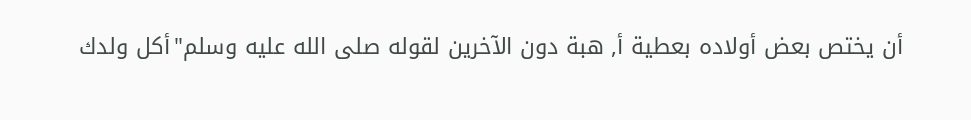أن يختص بعض أولاده بعطية أ, هبة دون الآخرين لقوله صلى الله عليه وسلم"أكل ولدك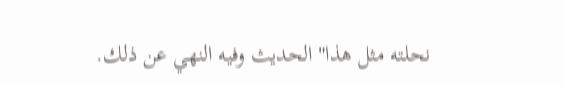نحلته مثل هذا"الحديث وفيه النهي عن ذلك.